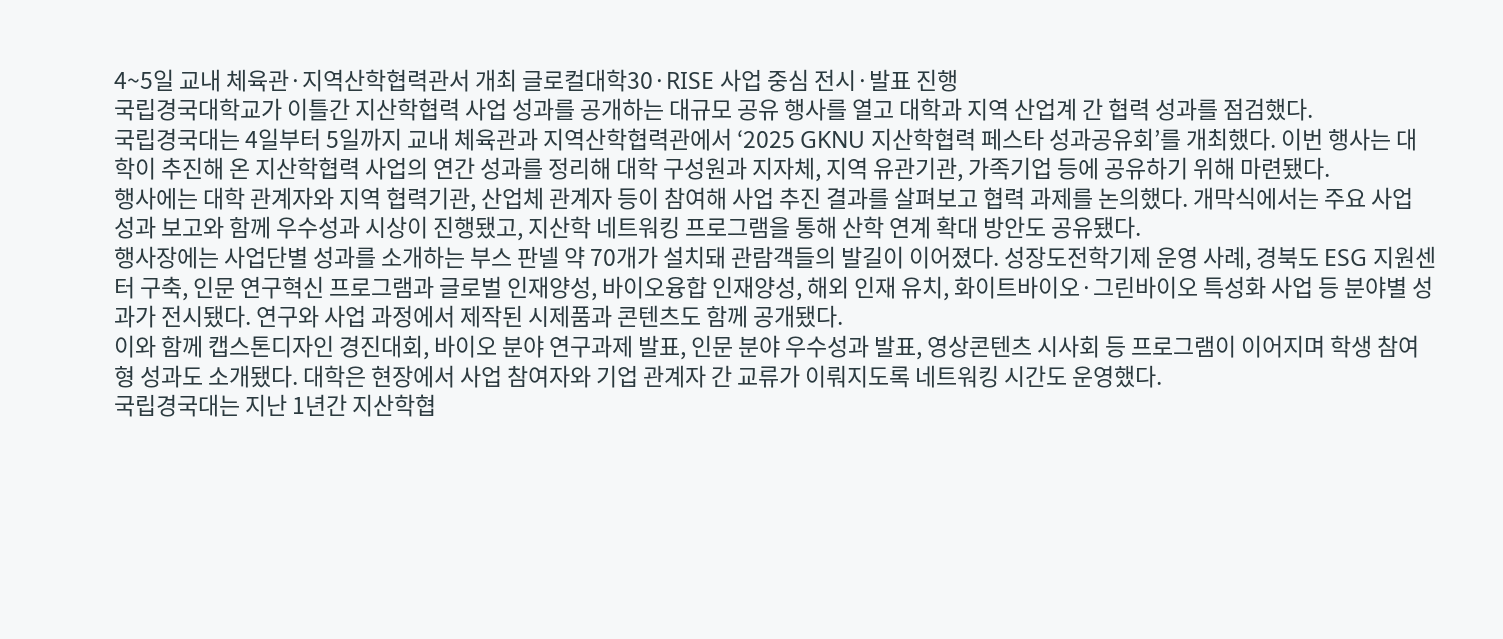4~5일 교내 체육관·지역산학협력관서 개최 글로컬대학30·RISE 사업 중심 전시·발표 진행
국립경국대학교가 이틀간 지산학협력 사업 성과를 공개하는 대규모 공유 행사를 열고 대학과 지역 산업계 간 협력 성과를 점검했다.
국립경국대는 4일부터 5일까지 교내 체육관과 지역산학협력관에서 ‘2025 GKNU 지산학협력 페스타 성과공유회’를 개최했다. 이번 행사는 대학이 추진해 온 지산학협력 사업의 연간 성과를 정리해 대학 구성원과 지자체, 지역 유관기관, 가족기업 등에 공유하기 위해 마련됐다.
행사에는 대학 관계자와 지역 협력기관, 산업체 관계자 등이 참여해 사업 추진 결과를 살펴보고 협력 과제를 논의했다. 개막식에서는 주요 사업 성과 보고와 함께 우수성과 시상이 진행됐고, 지산학 네트워킹 프로그램을 통해 산학 연계 확대 방안도 공유됐다.
행사장에는 사업단별 성과를 소개하는 부스 판넬 약 70개가 설치돼 관람객들의 발길이 이어졌다. 성장도전학기제 운영 사례, 경북도 ESG 지원센터 구축, 인문 연구혁신 프로그램과 글로벌 인재양성, 바이오융합 인재양성, 해외 인재 유치, 화이트바이오·그린바이오 특성화 사업 등 분야별 성과가 전시됐다. 연구와 사업 과정에서 제작된 시제품과 콘텐츠도 함께 공개됐다.
이와 함께 캡스톤디자인 경진대회, 바이오 분야 연구과제 발표, 인문 분야 우수성과 발표, 영상콘텐츠 시사회 등 프로그램이 이어지며 학생 참여형 성과도 소개됐다. 대학은 현장에서 사업 참여자와 기업 관계자 간 교류가 이뤄지도록 네트워킹 시간도 운영했다.
국립경국대는 지난 1년간 지산학협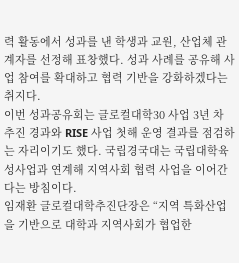력 활동에서 성과를 낸 학생과 교원, 산업체 관계자를 선정해 표창했다. 성과 사례를 공유해 사업 참여를 확대하고 협력 기반을 강화하겠다는 취지다.
이번 성과공유회는 글로컬대학30 사업 3년 차 추진 경과와 RISE 사업 첫해 운영 결과를 점검하는 자리이기도 했다. 국립경국대는 국립대학육성사업과 연계해 지역사회 협력 사업을 이어간다는 방침이다.
임재환 글로컬대학추진단장은 “지역 특화산업을 기반으로 대학과 지역사회가 협업한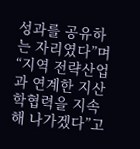성과를 공유하는 자리였다”며 “지역 전략산업과 연계한 지산학협력을 지속해 나가겠다”고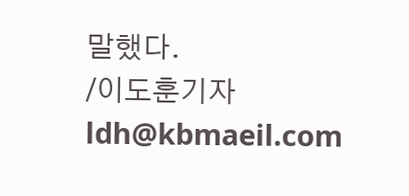말했다.
/이도훈기자 ldh@kbmaeil.com